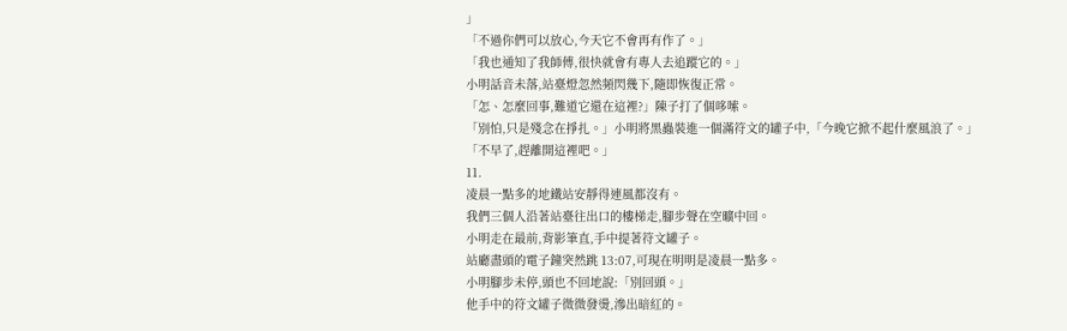」
「不過你們可以放心,今天它不會再有作了。」
「我也通知了我師傅,很快就會有專人去追蹤它的。」
小明話音未落,站臺燈忽然頻閃幾下,隨即恢復正常。
「怎、怎麼回事,難道它還在這裡?」陳子打了個哆嗦。
「別怕,只是殘念在掙扎。」小明將黑蟲裝進一個滿符文的罐子中,「今晚它掀不起什麼風浪了。」
「不早了,趕離開這裡吧。」
11.
凌晨一點多的地鐵站安靜得連風都沒有。
我們三個人沿著站臺往出口的樓梯走,腳步聲在空曠中回。
小明走在最前,背影筆直,手中提著符文罐子。
站廳盡頭的電子鐘突然跳 13:07,可現在明明是凌晨一點多。
小明腳步未停,頭也不回地說:「別回頭。」
他手中的符文罐子微微發燙,滲出暗紅的。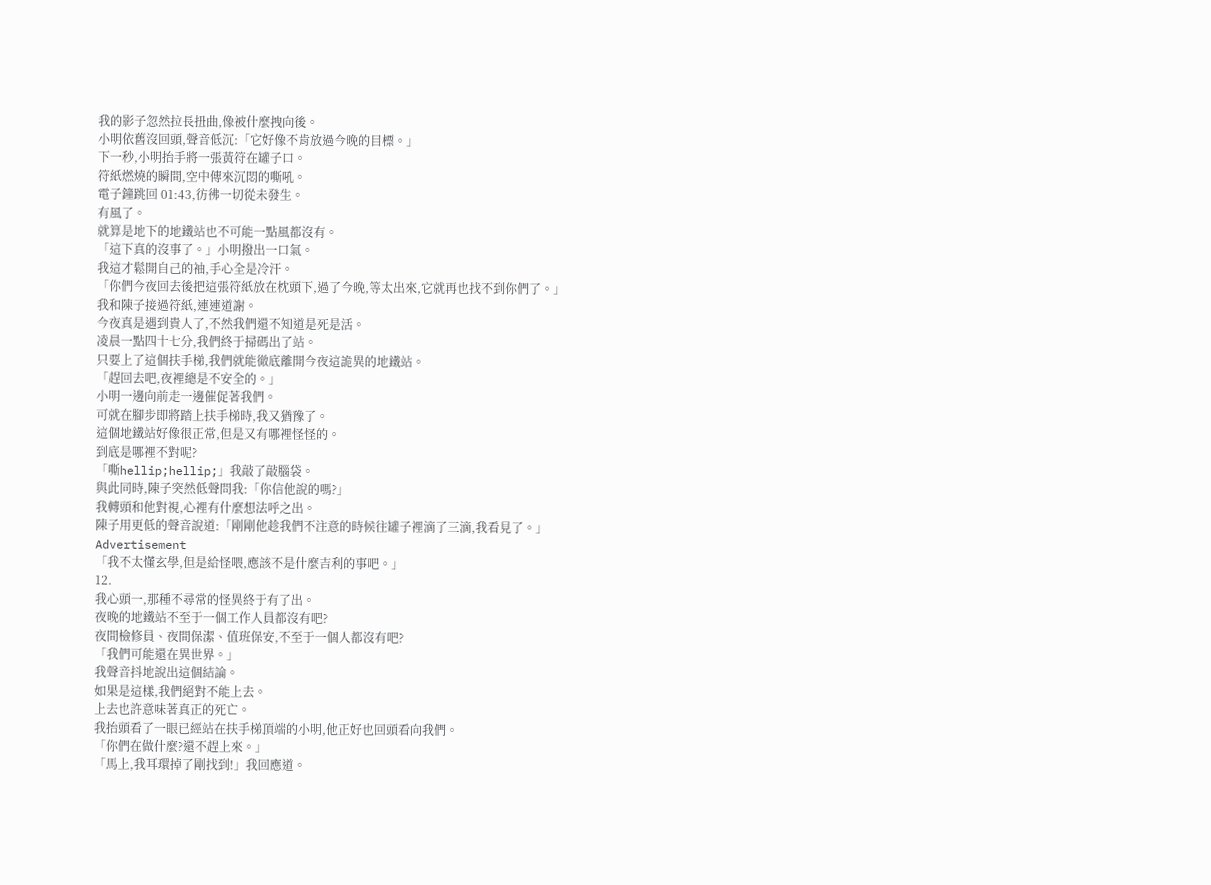我的影子忽然拉長扭曲,像被什麼拽向後。
小明依舊沒回頭,聲音低沉:「它好像不肯放過今晚的目標。」
下一秒,小明抬手將一張黃符在罐子口。
符紙燃燒的瞬間,空中傳來沉悶的嘶吼。
電子鐘跳回 01:43,彷彿一切從未發生。
有風了。
就算是地下的地鐵站也不可能一點風都沒有。
「這下真的沒事了。」小明撥出一口氣。
我這才鬆開自己的袖,手心全是冷汗。
「你們今夜回去後把這張符紙放在枕頭下,過了今晚,等太出來,它就再也找不到你們了。」
我和陳子接過符紙,連連道謝。
今夜真是遇到貴人了,不然我們還不知道是死是活。
凌晨一點四十七分,我們終于掃碼出了站。
只要上了這個扶手梯,我們就能徹底離開今夜這詭異的地鐵站。
「趕回去吧,夜裡總是不安全的。」
小明一邊向前走一邊催促著我們。
可就在腳步即將踏上扶手梯時,我又猶豫了。
這個地鐵站好像很正常,但是又有哪裡怪怪的。
到底是哪裡不對呢?
「嘶hellip;hellip;」我敲了敲腦袋。
與此同時,陳子突然低聲問我:「你信他說的嗎?」
我轉頭和他對視,心裡有什麼想法呼之出。
陳子用更低的聲音說道:「剛剛他趁我們不注意的時候往罐子裡滴了三滴,我看見了。」
Advertisement
「我不太懂玄學,但是給怪喂,應該不是什麼吉利的事吧。」
12.
我心頭一,那種不尋常的怪異終于有了出。
夜晚的地鐵站不至于一個工作人員都沒有吧?
夜間檢修員、夜間保潔、值班保安,不至于一個人都沒有吧?
「我們可能還在異世界。」
我聲音抖地說出這個結論。
如果是這樣,我們絕對不能上去。
上去也許意味著真正的死亡。
我抬頭看了一眼已經站在扶手梯頂端的小明,他正好也回頭看向我們。
「你們在做什麼?還不趕上來。」
「馬上,我耳環掉了剛找到!」我回應道。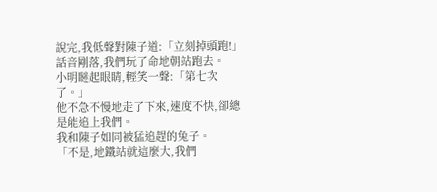說完,我低聲對陳子道:「立刻掉頭跑!」
話音剛落,我們玩了命地朝站跑去。
小明瞇起眼睛,輕笑一聲:「第七次了。」
他不急不慢地走了下來,速度不快,卻總是能追上我們。
我和陳子如同被猛追趕的兔子。
「不是,地鐵站就這麼大,我們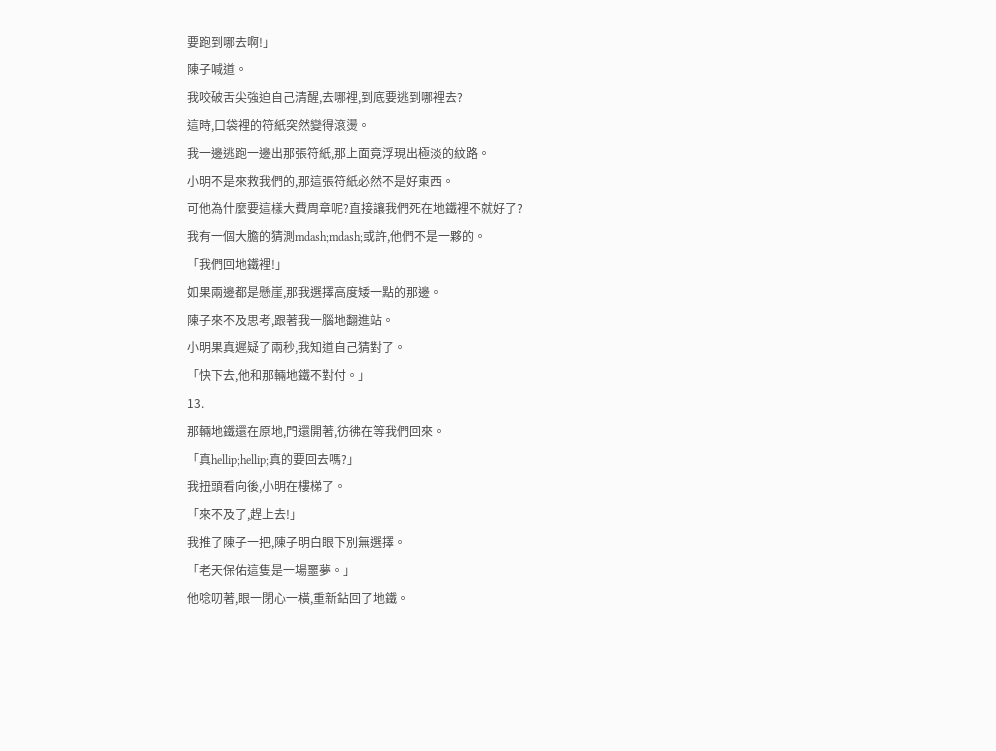要跑到哪去啊!」
陳子喊道。
我咬破舌尖強迫自己清醒,去哪裡,到底要逃到哪裡去?
這時,口袋裡的符紙突然變得滾燙。
我一邊逃跑一邊出那張符紙,那上面竟浮現出極淡的紋路。
小明不是來救我們的,那這張符紙必然不是好東西。
可他為什麼要這樣大費周章呢?直接讓我們死在地鐵裡不就好了?
我有一個大膽的猜測mdash;mdash;或許,他們不是一夥的。
「我們回地鐵裡!」
如果兩邊都是懸崖,那我選擇高度矮一點的那邊。
陳子來不及思考,跟著我一腦地翻進站。
小明果真遲疑了兩秒,我知道自己猜對了。
「快下去,他和那輛地鐵不對付。」
13.
那輛地鐵還在原地,門還開著,彷彿在等我們回來。
「真hellip;hellip;真的要回去嗎?」
我扭頭看向後,小明在樓梯了。
「來不及了,趕上去!」
我推了陳子一把,陳子明白眼下別無選擇。
「老天保佑這隻是一場噩夢。」
他唸叨著,眼一閉心一橫,重新鉆回了地鐵。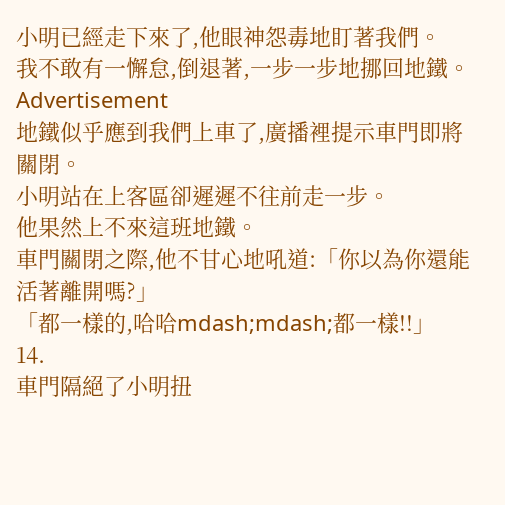小明已經走下來了,他眼神怨毒地盯著我們。
我不敢有一懈怠,倒退著,一步一步地挪回地鐵。
Advertisement
地鐵似乎應到我們上車了,廣播裡提示車門即將關閉。
小明站在上客區卻遲遲不往前走一步。
他果然上不來這班地鐵。
車門關閉之際,他不甘心地吼道:「你以為你還能活著離開嗎?」
「都一樣的,哈哈mdash;mdash;都一樣!!」
14.
車門隔絕了小明扭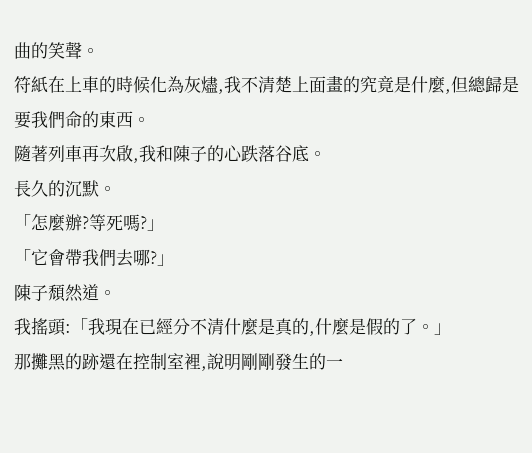曲的笑聲。
符紙在上車的時候化為灰燼,我不清楚上面畫的究竟是什麼,但總歸是要我們命的東西。
隨著列車再次啟,我和陳子的心跌落谷底。
長久的沉默。
「怎麼辦?等死嗎?」
「它會帶我們去哪?」
陳子頹然道。
我搖頭:「我現在已經分不清什麼是真的,什麼是假的了。」
那攤黑的跡還在控制室裡,說明剛剛發生的一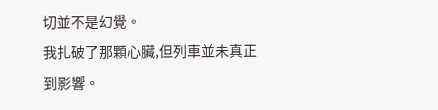切並不是幻覺。
我扎破了那顆心臟,但列車並未真正到影響。